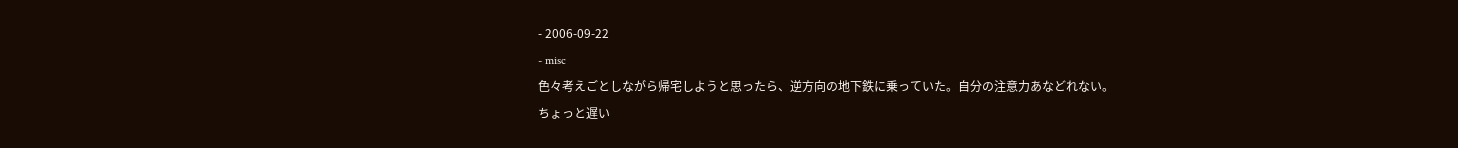- 2006-09-22
- misc
色々考えごとしながら帰宅しようと思ったら、逆方向の地下鉄に乗っていた。自分の注意力あなどれない。
ちょっと遅い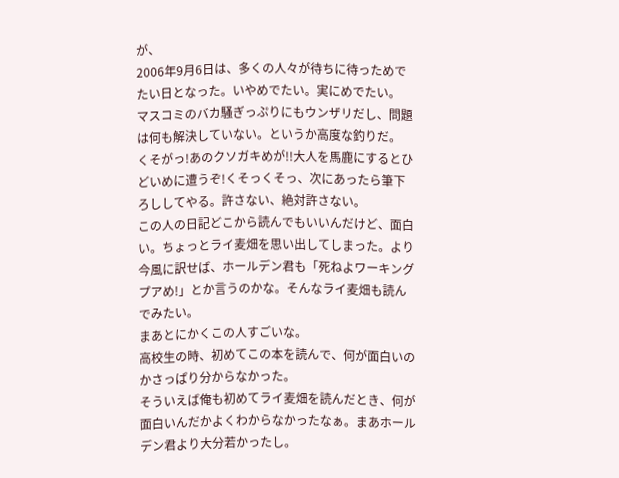が、
2006年9月6日は、多くの人々が待ちに待っためでたい日となった。いやめでたい。実にめでたい。
マスコミのバカ騒ぎっぷりにもウンザリだし、問題は何も解決していない。というか高度な釣りだ。
くそがっ!あのクソガキめが!!大人を馬鹿にするとひどいめに遭うぞ!くそっくそっ、次にあったら筆下ろししてやる。許さない、絶対許さない。
この人の日記どこから読んでもいいんだけど、面白い。ちょっとライ麦畑を思い出してしまった。より今風に訳せば、ホールデン君も「死ねよワーキングプアめ!」とか言うのかな。そんなライ麦畑も読んでみたい。
まあとにかくこの人すごいな。
高校生の時、初めてこの本を読んで、何が面白いのかさっぱり分からなかった。
そういえば俺も初めてライ麦畑を読んだとき、何が面白いんだかよくわからなかったなぁ。まあホールデン君より大分若かったし。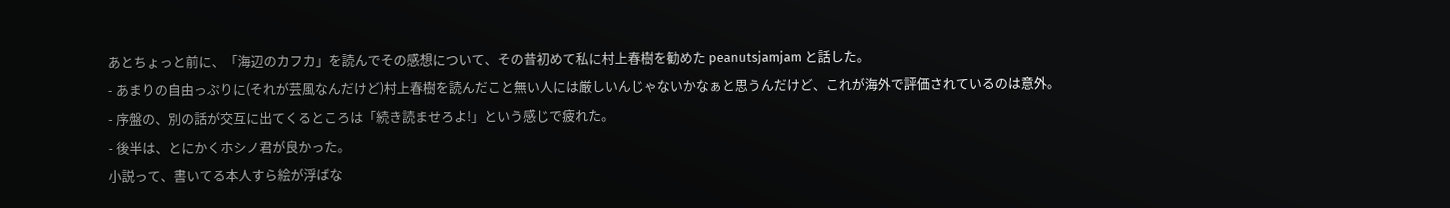あとちょっと前に、「海辺のカフカ」を読んでその感想について、その昔初めて私に村上春樹を勧めた peanutsjamjam と話した。
- あまりの自由っぷりに(それが芸風なんだけど)村上春樹を読んだこと無い人には厳しいんじゃないかなぁと思うんだけど、これが海外で評価されているのは意外。
- 序盤の、別の話が交互に出てくるところは「続き読ませろよ!」という感じで疲れた。
- 後半は、とにかくホシノ君が良かった。
小説って、書いてる本人すら絵が浮ばな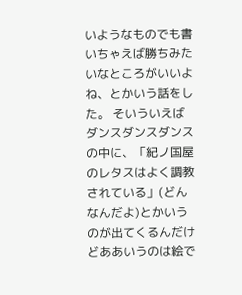いようなものでも書いちゃえば勝ちみたいなところがいいよね、とかいう話をした。 そいういえばダンスダンスダンスの中に、「紀ノ国屋のレタスはよく調教されている」(どんなんだよ)とかいうのが出てくるんだけどああいうのは絵で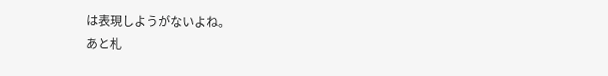は表現しようがないよね。
あと札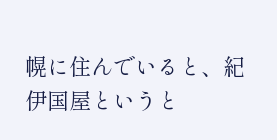幌に住んでいると、紀伊国屋というと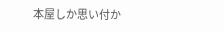本屋しか思い付か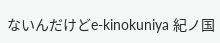ないんだけどe-kinokuniya 紀ノ国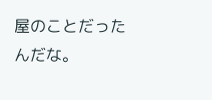屋のことだったんだな。